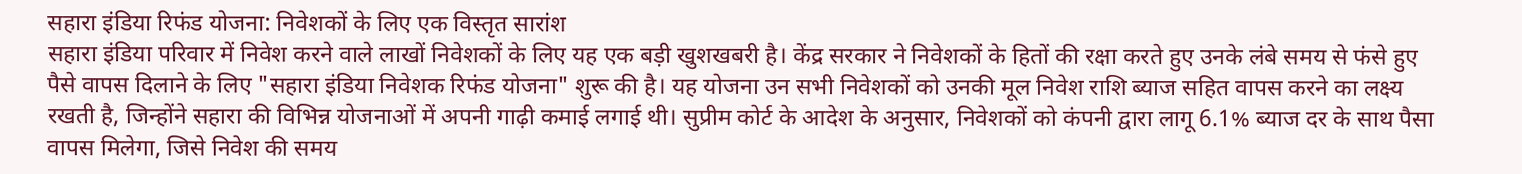सहारा इंडिया रिफंड योजना: निवेशकों के लिए एक विस्तृत सारांश
सहारा इंडिया परिवार में निवेश करने वाले लाखों निवेशकों के लिए यह एक बड़ी खुशखबरी है। केंद्र सरकार ने निवेशकों के हितों की रक्षा करते हुए उनके लंबे समय से फंसे हुए पैसे वापस दिलाने के लिए "सहारा इंडिया निवेशक रिफंड योजना" शुरू की है। यह योजना उन सभी निवेशकों को उनकी मूल निवेश राशि ब्याज सहित वापस करने का लक्ष्य रखती है, जिन्होंने सहारा की विभिन्न योजनाओं में अपनी गाढ़ी कमाई लगाई थी। सुप्रीम कोर्ट के आदेश के अनुसार, निवेशकों को कंपनी द्वारा लागू 6.1% ब्याज दर के साथ पैसा वापस मिलेगा, जिसे निवेश की समय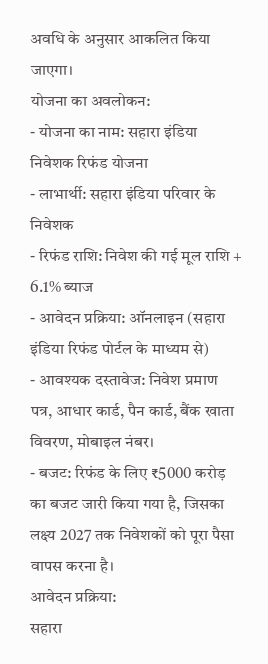अवधि के अनुसार आकलित किया जाएगा।
योजना का अवलोकन:
- योजना का नाम: सहारा इंडिया निवेशक रिफंड योजना
- लाभार्थी: सहारा इंडिया परिवार के निवेशक
- रिफंड राशि: निवेश की गई मूल राशि + 6.1% ब्याज
- आवेदन प्रक्रिया: ऑनलाइन (सहारा इंडिया रिफंड पोर्टल के माध्यम से)
- आवश्यक दस्तावेज: निवेश प्रमाण पत्र, आधार कार्ड, पैन कार्ड, बैंक खाता विवरण, मोबाइल नंबर।
- बजट: रिफंड के लिए ₹5000 करोड़ का बजट जारी किया गया है, जिसका लक्ष्य 2027 तक निवेशकों को पूरा पैसा वापस करना है।
आवेदन प्रक्रिया:
सहारा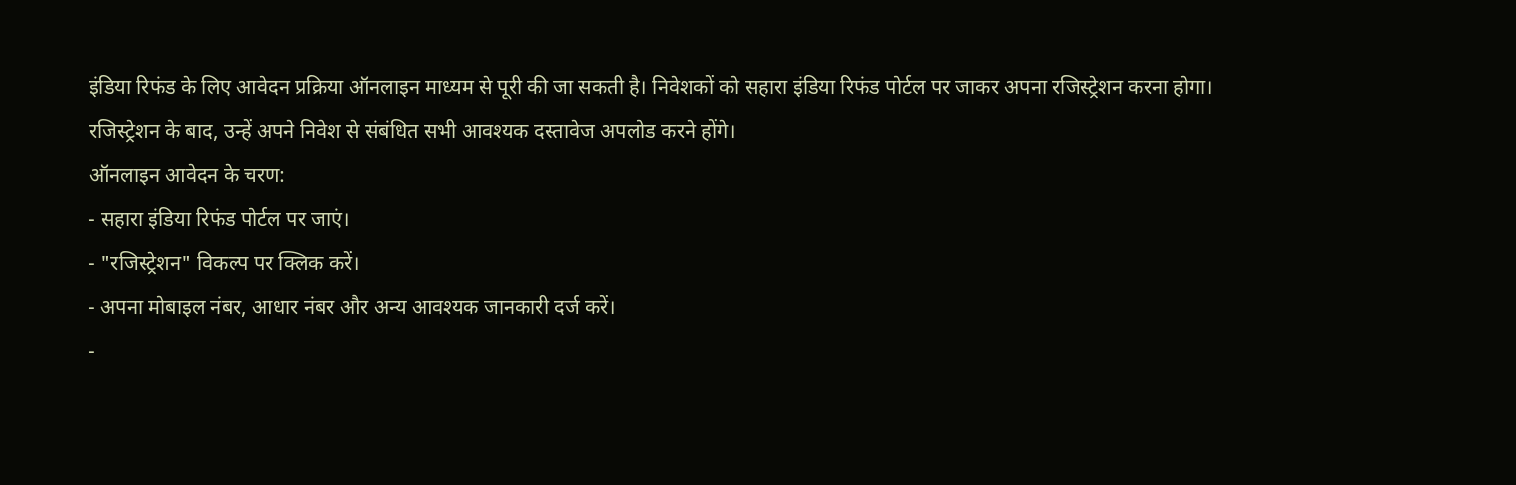इंडिया रिफंड के लिए आवेदन प्रक्रिया ऑनलाइन माध्यम से पूरी की जा सकती है। निवेशकों को सहारा इंडिया रिफंड पोर्टल पर जाकर अपना रजिस्ट्रेशन करना होगा। रजिस्ट्रेशन के बाद, उन्हें अपने निवेश से संबंधित सभी आवश्यक दस्तावेज अपलोड करने होंगे।
ऑनलाइन आवेदन के चरण:
- सहारा इंडिया रिफंड पोर्टल पर जाएं।
- "रजिस्ट्रेशन" विकल्प पर क्लिक करें।
- अपना मोबाइल नंबर, आधार नंबर और अन्य आवश्यक जानकारी दर्ज करें।
-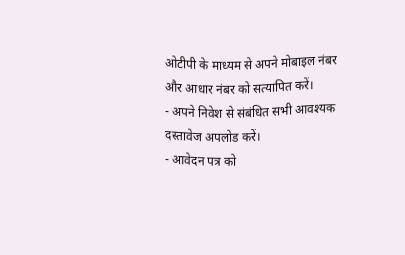ओटीपी के माध्यम से अपने मोबाइल नंबर और आधार नंबर को सत्यापित करें।
- अपने निवेश से संबंधित सभी आवश्यक दस्तावेज अपलोड करें।
- आवेदन पत्र को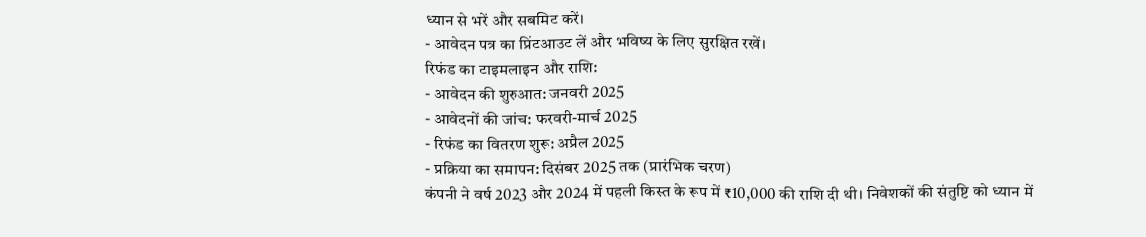ध्यान से भरें और सबमिट करें।
- आवेदन पत्र का प्रिंटआउट लें और भविष्य के लिए सुरक्षित रखें।
रिफंड का टाइमलाइन और राशि:
- आवेदन की शुरुआत: जनवरी 2025
- आवेदनों की जांच: फरवरी-मार्च 2025
- रिफंड का वितरण शुरू: अप्रैल 2025
- प्रक्रिया का समापन: दिसंबर 2025 तक (प्रारंभिक चरण)
कंपनी ने वर्ष 2023 और 2024 में पहली किस्त के रूप में ₹10,000 की राशि दी थी। निवेशकों की संतुष्टि को ध्यान में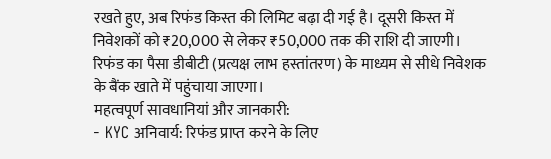रखते हुए, अब रिफंड किस्त की लिमिट बढ़ा दी गई है। दूसरी किस्त में निवेशकों को ₹20,000 से लेकर ₹50,000 तक की राशि दी जाएगी। रिफंड का पैसा डीबीटी (प्रत्यक्ष लाभ हस्तांतरण) के माध्यम से सीधे निवेशक के बैंक खाते में पहुंचाया जाएगा।
महत्वपूर्ण सावधानियां और जानकारी:
- KYC अनिवार्य: रिफंड प्राप्त करने के लिए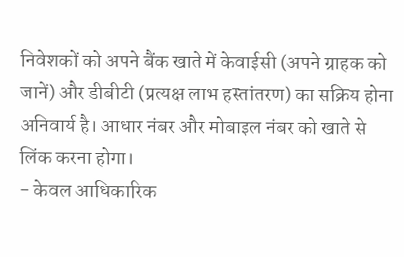निवेशकों को अपने बैंक खाते में केवाईसी (अपने ग्राहक को जानें) और डीबीटी (प्रत्यक्ष लाभ हस्तांतरण) का सक्रिय होना अनिवार्य है। आधार नंबर और मोबाइल नंबर को खाते से लिंक करना होगा।
- केवल आधिकारिक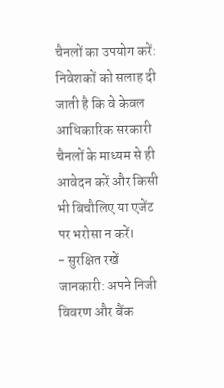चैनलों का उपयोग करें: निवेशकों को सलाह दी जाती है कि वे केवल आधिकारिक सरकारी चैनलों के माध्यम से ही आवेदन करें और किसी भी बिचौलिए या एजेंट पर भरोसा न करें।
- सुरक्षित रखें जानकारी: अपने निजी विवरण और बैंक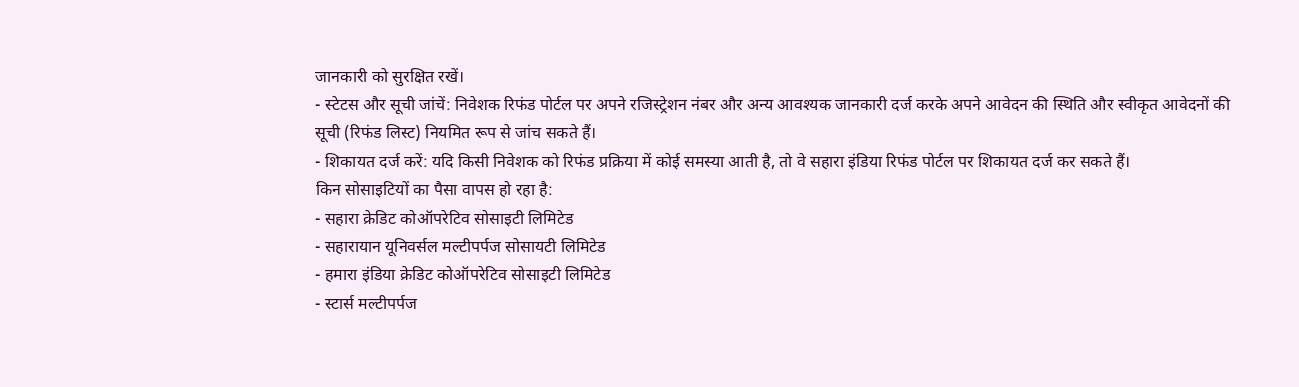जानकारी को सुरक्षित रखें।
- स्टेटस और सूची जांचें: निवेशक रिफंड पोर्टल पर अपने रजिस्ट्रेशन नंबर और अन्य आवश्यक जानकारी दर्ज करके अपने आवेदन की स्थिति और स्वीकृत आवेदनों की सूची (रिफंड लिस्ट) नियमित रूप से जांच सकते हैं।
- शिकायत दर्ज करें: यदि किसी निवेशक को रिफंड प्रक्रिया में कोई समस्या आती है, तो वे सहारा इंडिया रिफंड पोर्टल पर शिकायत दर्ज कर सकते हैं।
किन सोसाइटियों का पैसा वापस हो रहा है:
- सहारा क्रेडिट कोऑपरेटिव सोसाइटी लिमिटेड
- सहारायान यूनिवर्सल मल्टीपर्पज सोसायटी लिमिटेड
- हमारा इंडिया क्रेडिट कोऑपरेटिव सोसाइटी लिमिटेड
- स्टार्स मल्टीपर्पज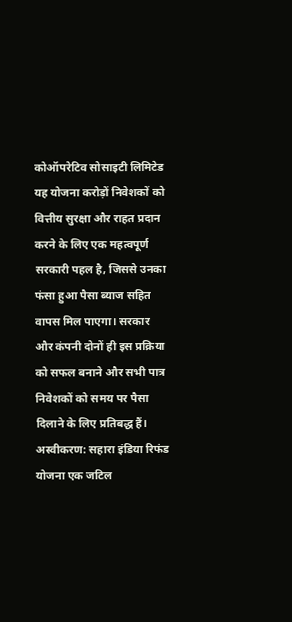कोऑपरेटिव सोसाइटी लिमिटेड
यह योजना करोड़ों निवेशकों को वित्तीय सुरक्षा और राहत प्रदान करने के लिए एक महत्वपूर्ण सरकारी पहल है, जिससे उनका फंसा हुआ पैसा ब्याज सहित वापस मिल पाएगा। सरकार और कंपनी दोनों ही इस प्रक्रिया को सफल बनाने और सभी पात्र निवेशकों को समय पर पैसा दिलाने के लिए प्रतिबद्ध हैं।
अस्वीकरण: सहारा इंडिया रिफंड योजना एक जटिल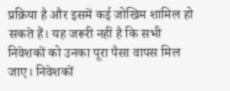प्रक्रिया है और इसमें कई जोखिम शामिल हो सकते हैं। यह जरूरी नहीं है कि सभी निवेशकों को उनका पूरा पैसा वापस मिल जाए। निवेशकों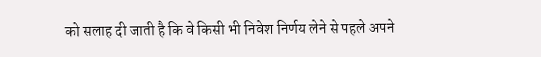को सलाह दी जाती है कि वे किसी भी निवेश निर्णय लेने से पहले अपने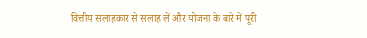वित्तीय सलाहकार से सलाह लें और योजना के बारे में पूरी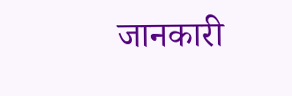जानकारी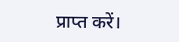प्राप्त करें।